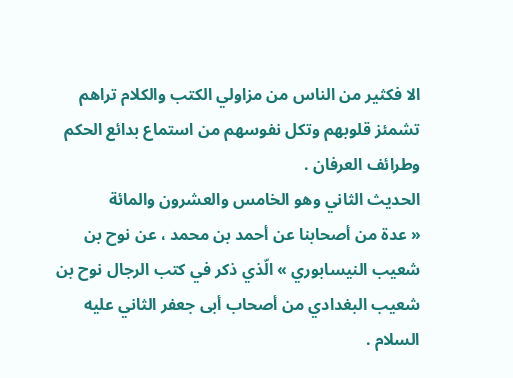الا فكثير من الناس من مزاولي الكتب والكلام تراهم تشمئز قلوبهم وتكل نفوسهم من استماع بدائع الحكم وطرائف العرفان .
الحديث الثاني وهو الخامس والعشرون والمائة
« عدة من أصحابنا عن أحمد بن محمد ، عن نوح بن شعيب النيسابوري » الّذي ذكر في كتب الرجال نوح بن شعيب البغدادي من أصحاب أبى جعفر الثاني عليه السلام .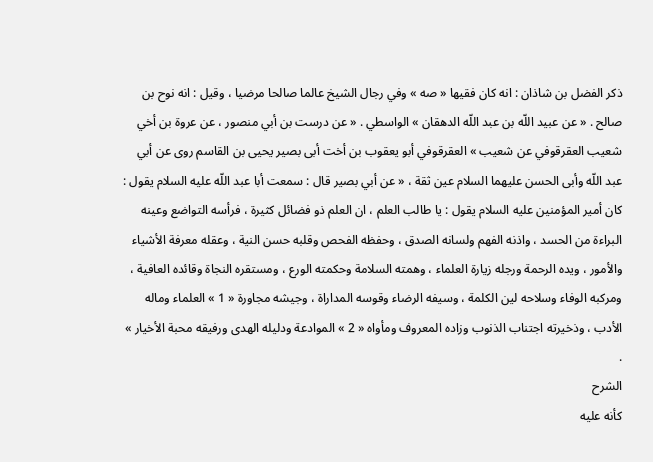ذكر الفضل بن شاذان : انه كان فقيها « صه » وفي رجال الشيخ عالما صالحا مرضيا ، وقيل : انه نوح بن صالح . « عن عبيد اللّه بن عبد اللّه الدهقان » الواسطي . « عن درست بن أبي منصور ، عن عروة بن أخي شعيب العقرقوفي عن شعيب » العقرقوفي أبو يعقوب بن أخت أبى بصير يحيى بن القاسم روى عن أبي عبد اللّه وأبى الحسن عليهما السلام عين ثقة ، « عن أبي بصير قال : سمعت أبا عبد اللّه عليه السلام يقول : كان أمير المؤمنين عليه السلام يقول : يا طالب العلم ، ان العلم ذو فضائل كثيرة ، فرأسه التواضع وعينه البراءة من الحسد ، واذنه الفهم ولسانه الصدق ، وحفظه الفحص وقلبه حسن النية ، وعقله معرفة الأشياء والأمور ، ويده الرحمة ورجله زيارة العلماء ، وهمته السلامة وحكمته الورع ، ومستقره النجاة وقائده العافية ، ومركبه الوفاء وسلاحه لين الكلمة ، وسيفه الرضاء وقوسه المداراة ، وجيشه مجاورة « 1 » العلماء وماله الأدب ، وذخيرته اجتناب الذنوب وزاده المعروف ومأواه « 2 » الموادعة ودليله الهدى ورفيقه محبة الأخيار » .
الشرح
كأنه عليه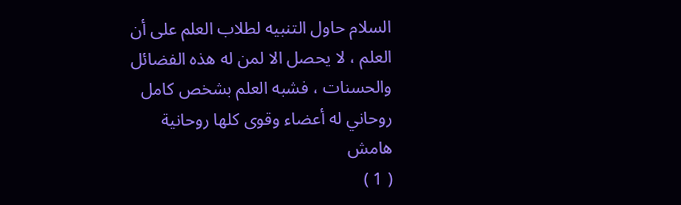السلام حاول التنبيه لطلاب العلم على أن العلم ، لا يحصل الا لمن له هذه الفضائل والحسنات ، فشبه العلم بشخص كامل روحاني له أعضاء وقوى كلها روحانية
هامش
( 1 )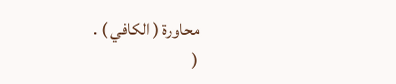محاورة ( الكافي ) .
(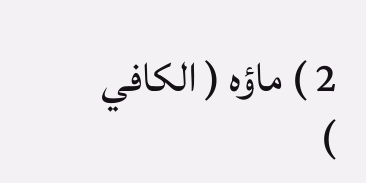2 ) ماؤه ( الكافي )